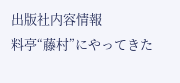出版社内容情報
料亭“藤村”にやってきた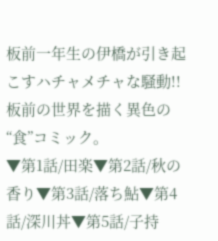板前一年生の伊橋が引き起こすハチャメチャな騒動!! 板前の世界を描く異色の“食”コミック。
▼第1話/田楽▼第2話/秋の香り▼第3話/落ち鮎▼第4話/深川丼▼第5話/子持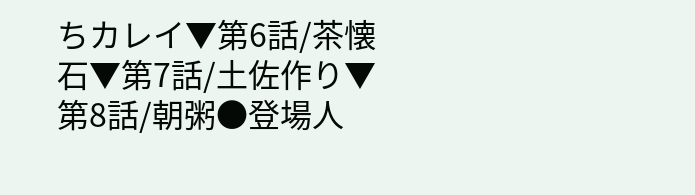ちカレイ▼第6話/茶懐石▼第7話/土佐作り▼第8話/朝粥●登場人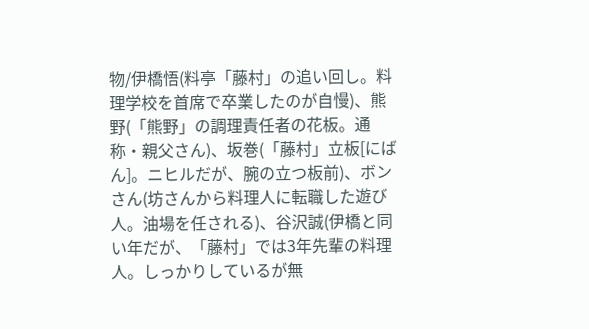物/伊橋悟(料亭「藤村」の追い回し。料理学校を首席で卒業したのが自慢)、熊野(「熊野」の調理責任者の花板。通称・親父さん)、坂巻(「藤村」立板[にばん]。ニヒルだが、腕の立つ板前)、ボンさん(坊さんから料理人に転職した遊び人。油場を任される)、谷沢誠(伊橋と同い年だが、「藤村」では3年先輩の料理人。しっかりしているが無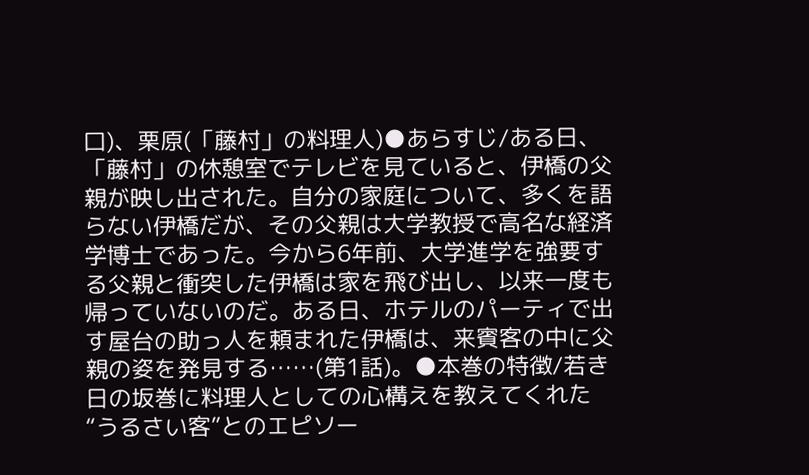口)、栗原(「藤村」の料理人)●あらすじ/ある日、「藤村」の休憩室でテレビを見ていると、伊橋の父親が映し出された。自分の家庭について、多くを語らない伊橋だが、その父親は大学教授で高名な経済学博士であった。今から6年前、大学進学を強要する父親と衝突した伊橋は家を飛び出し、以来一度も帰っていないのだ。ある日、ホテルのパーティで出す屋台の助っ人を頼まれた伊橋は、来賓客の中に父親の姿を発見する……(第1話)。●本巻の特徴/若き日の坂巻に料理人としての心構えを教えてくれた“うるさい客”とのエピソー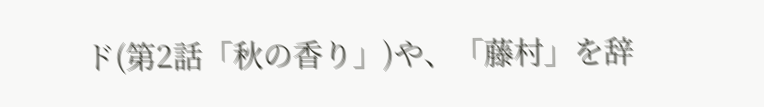ド(第2話「秋の香り」)や、「藤村」を辞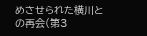めさせられた横川との再会(第3